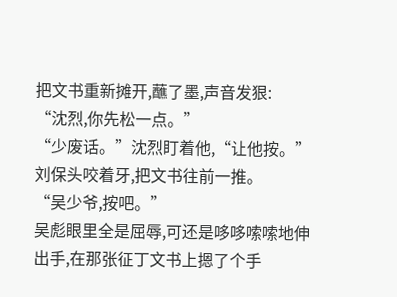把文书重新摊开,蘸了墨,声音发狠:
“沈烈,你先松一点。”
“少废话。”沈烈盯着他,“让他按。”
刘保头咬着牙,把文书往前一推。
“吴少爷,按吧。”
吴彪眼里全是屈辱,可还是哆哆嗦嗦地伸出手,在那张征丁文书上摁了个手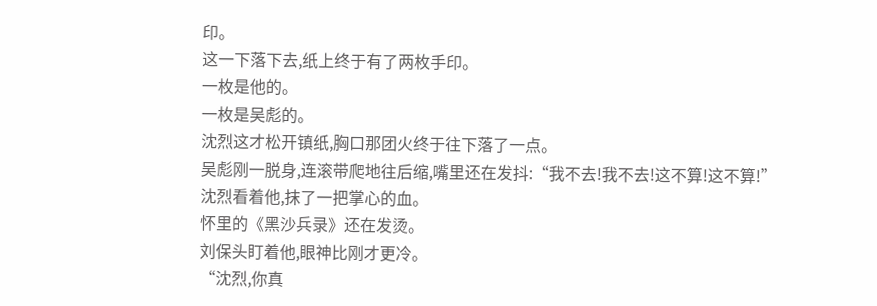印。
这一下落下去,纸上终于有了两枚手印。
一枚是他的。
一枚是吴彪的。
沈烈这才松开镇纸,胸口那团火终于往下落了一点。
吴彪刚一脱身,连滚带爬地往后缩,嘴里还在发抖:“我不去!我不去!这不算!这不算!”
沈烈看着他,抹了一把掌心的血。
怀里的《黑沙兵录》还在发烫。
刘保头盯着他,眼神比刚才更冷。
“沈烈,你真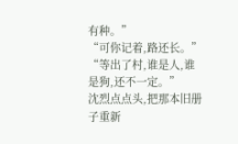有种。”
“可你记着,路还长。”
“等出了村,谁是人,谁是狗,还不一定。”
沈烈点点头,把那本旧册子重新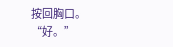按回胸口。
“好。”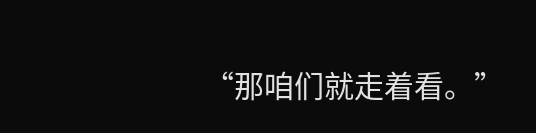“那咱们就走着看。”